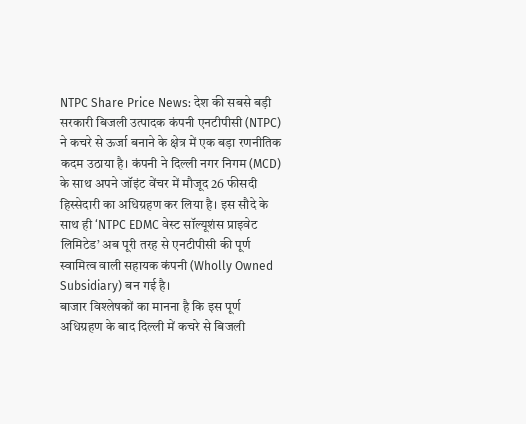NTPC Share Price News: देश की सबसे बड़ी सरकारी बिजली उत्पादक कंपनी एनटीपीसी (NTPC) ने कचरे से ऊर्जा बनाने के क्षेत्र में एक बड़ा रणनीतिक कदम उठाया है। कंपनी ने दिल्ली नगर निगम (MCD) के साथ अपने जॉइंट वेंचर में मौजूद 26 फीसदी हिस्सेदारी का अधिग्रहण कर लिया है। इस सौदे के साथ ही ‘NTPC EDMC वेस्ट सॉल्यूशंस प्राइवेट लिमिटेड’ अब पूरी तरह से एनटीपीसी की पूर्ण स्वामित्व वाली सहायक कंपनी (Wholly Owned Subsidiary) बन गई है।
बाजार विश्लेषकों का मानना है कि इस पूर्ण अधिग्रहण के बाद दिल्ली में कचरे से बिजली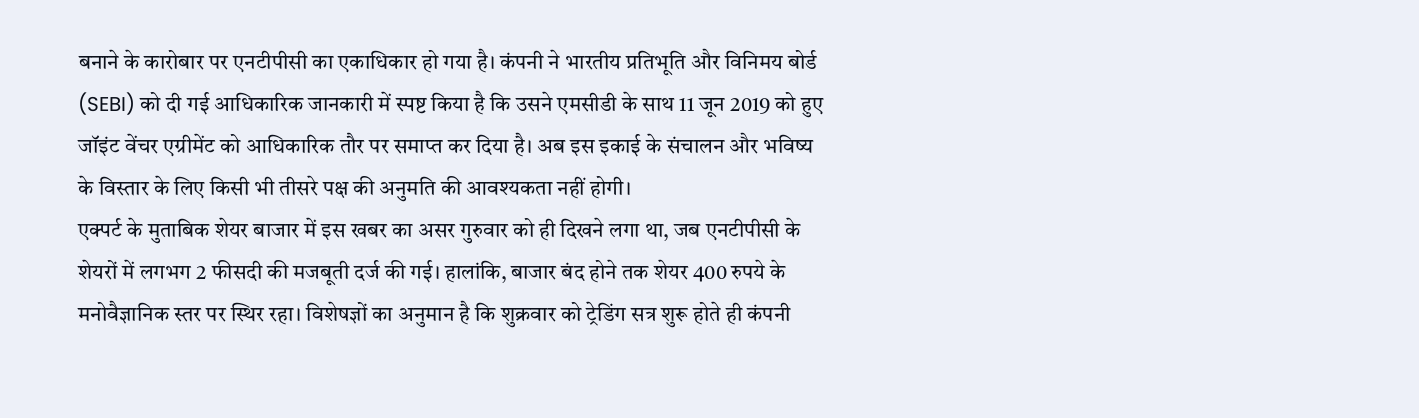बनाने के कारोबार पर एनटीपीसी का एकाधिकार हो गया है। कंपनी ने भारतीय प्रतिभूति और विनिमय बोर्ड (SEBI) को दी गई आधिकारिक जानकारी में स्पष्ट किया है कि उसने एमसीडी के साथ 11 जून 2019 को हुए जॉइंट वेंचर एग्रीमेंट को आधिकारिक तौर पर समाप्त कर दिया है। अब इस इकाई के संचालन और भविष्य के विस्तार के लिए किसी भी तीसरे पक्ष की अनुमति की आवश्यकता नहीं होगी।
एक्पर्ट के मुताबिक शेयर बाजार में इस खबर का असर गुरुवार को ही दिखने लगा था, जब एनटीपीसी के शेयरों में लगभग 2 फीसदी की मजबूती दर्ज की गई। हालांकि, बाजार बंद होने तक शेयर 400 रुपये के मनोवैज्ञानिक स्तर पर स्थिर रहा। विशेषज्ञों का अनुमान है कि शुक्रवार को ट्रेडिंग सत्र शुरू होते ही कंपनी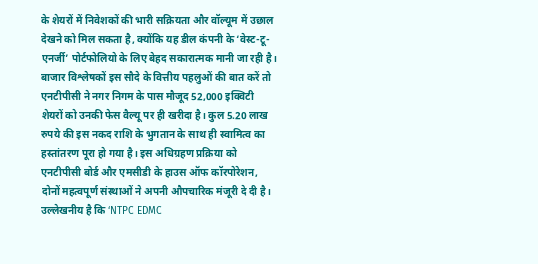के शेयरों में निवेशकों की भारी सक्रियता और वॉल्यूम में उछाल देखने को मिल सकता है, क्योंकि यह डील कंपनी के ‘वेस्ट-टू-एनर्जी’ पोर्टफोलियो के लिए बेहद सकारात्मक मानी जा रही है।
बाजार विश्लेषकों इस सौदे के वित्तीय पहलुओं की बात करें तो एनटीपीसी ने नगर निगम के पास मौजूद 52,000 इक्विटी शेयरों को उनकी फेस वैल्यू पर ही खरीदा है। कुल 5.20 लाख रुपये की इस नकद राशि के भुगतान के साथ ही स्वामित्व का हस्तांतरण पूरा हो गया है। इस अधिग्रहण प्रक्रिया को एनटीपीसी बोर्ड और एमसीडी के हाउस ऑफ कॉरपोरेशन, दोनों महत्वपूर्ण संस्थाओं ने अपनी औपचारिक मंजूरी दे दी है।
उल्लेखनीय है कि ‘NTPC EDMC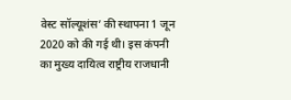वेस्ट सॉल्यूशंस’ की स्थापना 1 जून 2020 को की गई थी। इस कंपनी का मुख्य दायित्व राष्ट्रीय राजधानी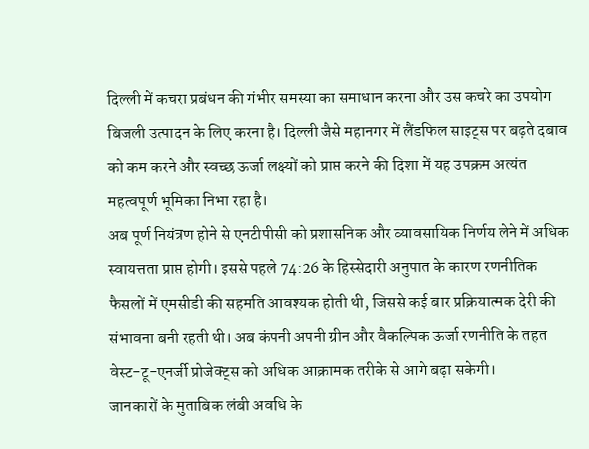दिल्ली में कचरा प्रबंधन की गंभीर समस्या का समाधान करना और उस कचरे का उपयोग बिजली उत्पादन के लिए करना है। दिल्ली जैसे महानगर में लैंडफिल साइट्स पर बढ़ते दबाव को कम करने और स्वच्छ ऊर्जा लक्ष्यों को प्राप्त करने की दिशा में यह उपक्रम अत्यंत महत्वपूर्ण भूमिका निभा रहा है।
अब पूर्ण नियंत्रण होने से एनटीपीसी को प्रशासनिक और व्यावसायिक निर्णय लेने में अधिक स्वायत्तता प्राप्त होगी। इससे पहले 74:26 के हिस्सेदारी अनुपात के कारण रणनीतिक फैसलों में एमसीडी की सहमति आवश्यक होती थी, जिससे कई बार प्रक्रियात्मक देरी की संभावना बनी रहती थी। अब कंपनी अपनी ग्रीन और वैकल्पिक ऊर्जा रणनीति के तहत वेस्ट-टू-एनर्जी प्रोजेक्ट्स को अधिक आक्रामक तरीके से आगे बढ़ा सकेगी।
जानकारों के मुताबिक लंबी अवधि के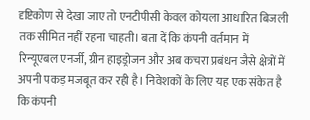दृष्टिकोण से देखा जाए तो एनटीपीसी केवल कोयला आधारित बिजली तक सीमित नहीं रहना चाहती। बता दें कि कंपनी वर्तमान में रिन्यूएबल एनर्जी, ग्रीन हाइड्रोजन और अब कचरा प्रबंधन जैसे क्षेत्रों में अपनी पकड़ मजबूत कर रही है। निवेशकों के लिए यह एक संकेत है कि कंपनी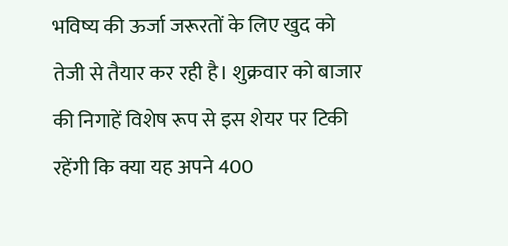भविष्य की ऊर्जा जरूरतों के लिए खुद को तेजी से तैयार कर रही है। शुक्रवार को बाजार की निगाहें विशेष रूप से इस शेयर पर टिकी रहेंगी कि क्या यह अपने 400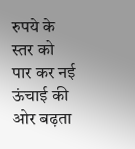रुपये के स्तर को पार कर नई ऊंचाई की ओर बढ़ता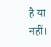है या नहीं।